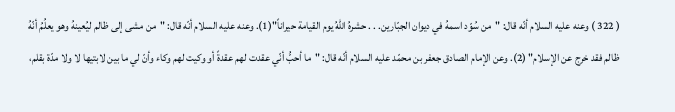( 322 ) وعنه عليه السلام أنّه قال: "من سُوّد اسمهُ في ديوان الجبّارين. . . حشرهُ اللّهُ يوم القيامة حيراناً"(1). وعنه عليه السلام أنّه قال: "من مشى إلى ظالم ليُعينهُ وهو يعلُمُ أنّهُ ظالم فقد خرج عن الإسلام" (2). وعن الإمام الصادق جعفر بن محمّد عليه السلام أنّه قال: "ما أحبُّ أنّي عقدت لهم عقدةً أو وكيت لهم وكاء وأنّ لي ما بين لابتيها لا ولا مدّة بقلم،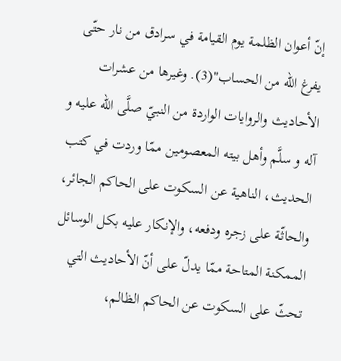إنّ أعوان الظلمة يوم القيامة في سرادق من نار حتّى يفرغ اللّه من الحساب"(3). وغيرها من عشرات الأحاديث والروايات الواردة من النبيّ صلَّى اللّه عليه و آله و سلَّم وأهل بيته المعصومين ممّا وردت في كتب الحديث، الناهية عن السكوت على الحاكم الجائر، والحاثّة على زجره ودفعه، والإنكار عليه بكل الوسائل الممكنة المتاحة ممّا يدلّ على أنّ الأحاديث التي تحثّ على السكوت عن الحاكم الظالم،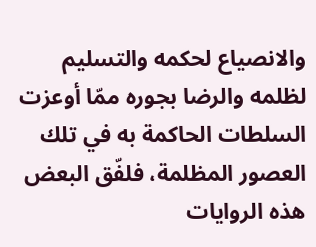والانصياع لحكمه والتسليم لظلمه والرضا بجوره ممّا أوعزت السلطات الحاكمة به في تلك العصور المظلمة، فلفّق البعض هذه الروايات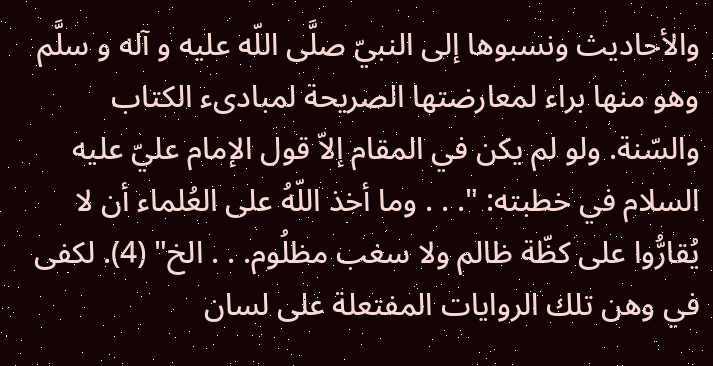والأحاديث ونسبوها إلى النبيّ صلَّى اللّه عليه و آله و سلَّم وهو منها براء لمعارضتها الصريحة لمبادىء الكتاب والسّنة. ولو لم يكن في المقام إلاّ قول الإمام عليّ عليه السلام في خطبته: ". . . وما أخذ اللّهُ على العُلماء أن لا يُقارُّوا على كظّة ظالم ولا سغب مظلُوم. . . الخ" (4). لكفى في وهن تلك الروايات المفتعلة على لسان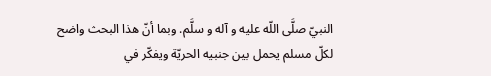النبيّ صلَّى اللّه عليه و آله و سلَّم. وبما أنّ هذا البحث واضح لكلّ مسلم يحمل بين جنبيه الحريّة ويفكّر في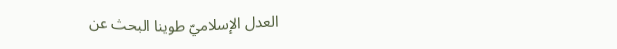العدل الإسلاميّ طوينا البحث عن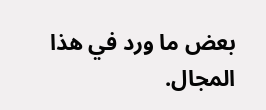بعض ما ورد في هذا المجال.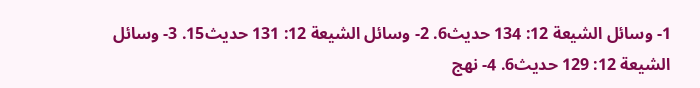1- وسائل الشيعة 12: 134 حديث6. 2- وسائل الشيعة 12: 131 حديث15. 3- وسائل الشيعة 12: 129 حديث6. 4- نهج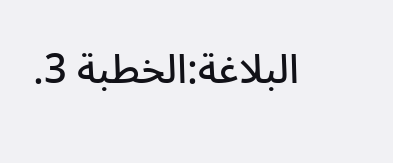البلاغة:الخطبة 3.